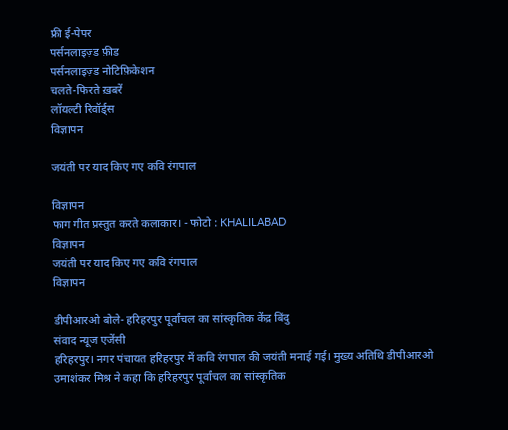फ्री ई-पेपर
पर्सनलाइज़्ड फ़ीड
पर्सनलाइज़्ड नोटिफ़िकेशन
चलते-फिरते ख़बरें
लॉयल्टी रिवॉर्ड्स
विज्ञापन

जयंती पर याद किए गए कवि रंगपाल

विज्ञापन
फाग गीत प्रस्तुत करते कलाकार। - फोटो : KHALILABAD
विज्ञापन
जयंती पर याद किए गए कवि रंगपाल
विज्ञापन

डीपीआरओ बोले- हरिहरपुर पूर्वांचल का सांस्कृतिक केंद्र बिंदु
संवाद न्यूज एजेंसी
हरिहरपुर। नगर पंचायत हरिहरपुर में कवि रंगपाल की जयंती मनाई गई। मुख्य अतिथि डीपीआरओ उमाशंकर मिश्र ने कहा कि हरिहरपुर पूर्वांचल का सांस्कृतिक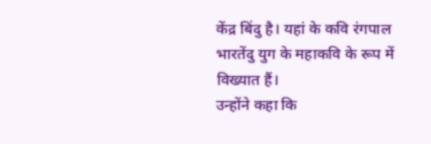केंद्र बिंदु है। यहां के कवि रंगपाल भारतेंदु युग के महाकवि के रूप में विख्यात हैं।
उन्होंने कहा कि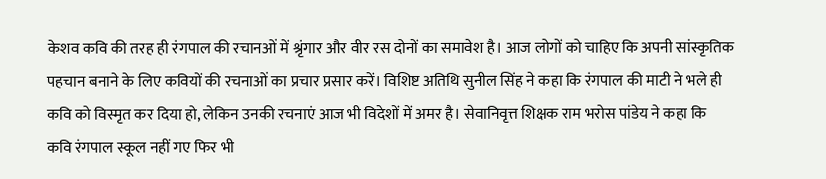केशव कवि की तरह ही रंगपाल की रचानओं में श्रृंगार और वीर रस दोनों का समावेश है। आज लोगों को चाहिए कि अपनी सांस्कृतिक पहचान बनाने के लिए कवियों की रचनाओं का प्रचार प्रसार करें। विशिष्ट अतिथि सुनील सिंह ने कहा कि रंगपाल की माटी ने भले ही कवि को विस्मृत कर दिया हो, लेकिन उनकी रचनाएं आज भी विदेशों में अमर है। सेवानिवृत्त शिक्षक राम भरोस पांडेय ने कहा कि कवि रंगपाल स्कूल नहीं गए फिर भी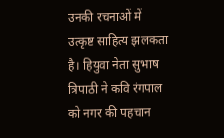उनकी रचनाओं में उत्कृष्ट साहित्य झलकता है। हियुवा नेता सुभाष त्रिपाठी ने कवि रंगपाल को नगर की पहचान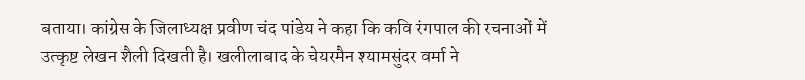बताया। कांग्रेस के जिलाध्यक्ष प्रवीण चंद पांडेय ने कहा कि कवि रंगपाल की रचनाओं में उत्कृष्ट लेखन शैली दिखती है। खलीलाबाद के चेयरमैन श्यामसुंदर वर्मा ने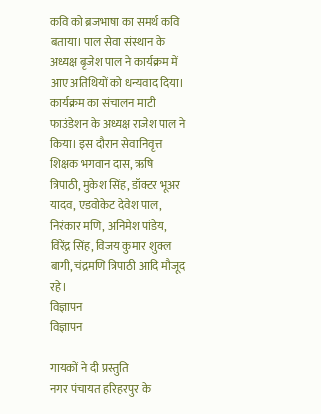कवि को ब्रजभाषा का समर्थ कवि बताया। पाल सेवा संस्थान के अध्यक्ष बृजेश पाल ने कार्यक्रम में आए अतिथियों को धन्यवाद दिया। कार्यक्रम का संचालन माटी फाउंडेशन के अध्यक्ष राजेश पाल ने किया। इस दौरान सेवानिवृत्त शिक्षक भगवान दास, ऋषि त्रिपाठी, मुकेश सिंह, डॉक्टर भूअर यादव, एडवोकेट देवेश पाल, निरंकार मणि, अनिमेश पांडेय, विरेंद्र सिंह, विजय कुमार शुक्ल बागी, चंद्रमणि त्रिपाठी आदि मौजूद रहे।
विज्ञापन
विज्ञापन

गायकों ने दी प्रस्तुति
नगर पंचायत हरिहरपुर के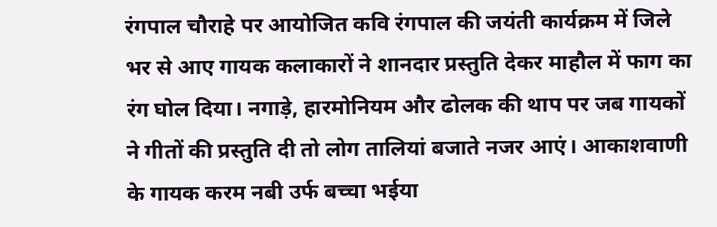रंगपाल चौराहे पर आयोजित कवि रंगपाल की जयंती कार्यक्रम में जिले भर से आए गायक कलाकारों ने शानदार प्रस्तुति देकर माहौल में फाग का रंग घोल दिया। नगाड़े, हारमोनियम और ढोलक की थाप पर जब गायकों ने गीतों की प्रस्तुति दी तो लोग तालियां बजाते नजर आएं। आकाशवाणी के गायक करम नबी उर्फ बच्चा भईया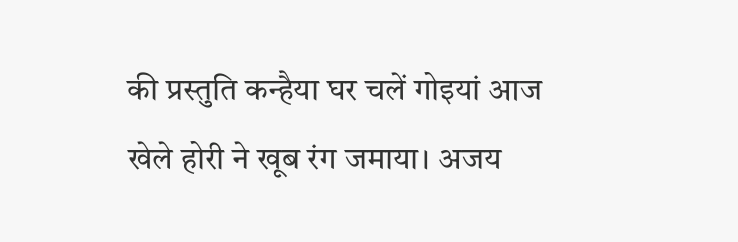की प्रस्तुति कन्हैया घर चलें गोइयां आज खेले होरी ने खूब रंग जमाया। अजय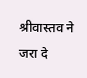श्रीवास्तव ने जरा दे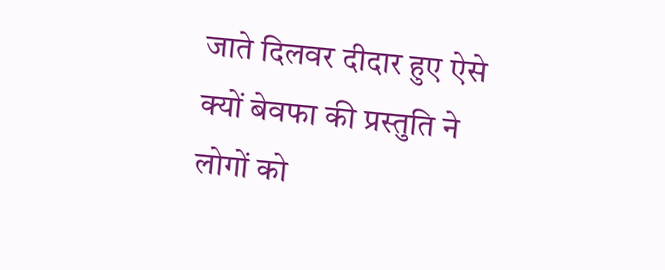जाते दिलवर दीदार हुए ऐसे क्यों बेवफा की प्रस्तुति ने लोगों को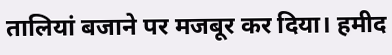तालियां बजाने पर मजबूर कर दिया। हमीद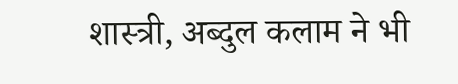शास्त्री, अब्दुल कलाम ने भी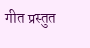गीत प्रस्तुत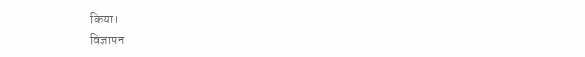किया।
विज्ञापन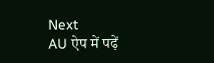Next
AU ऐप में पढ़ें